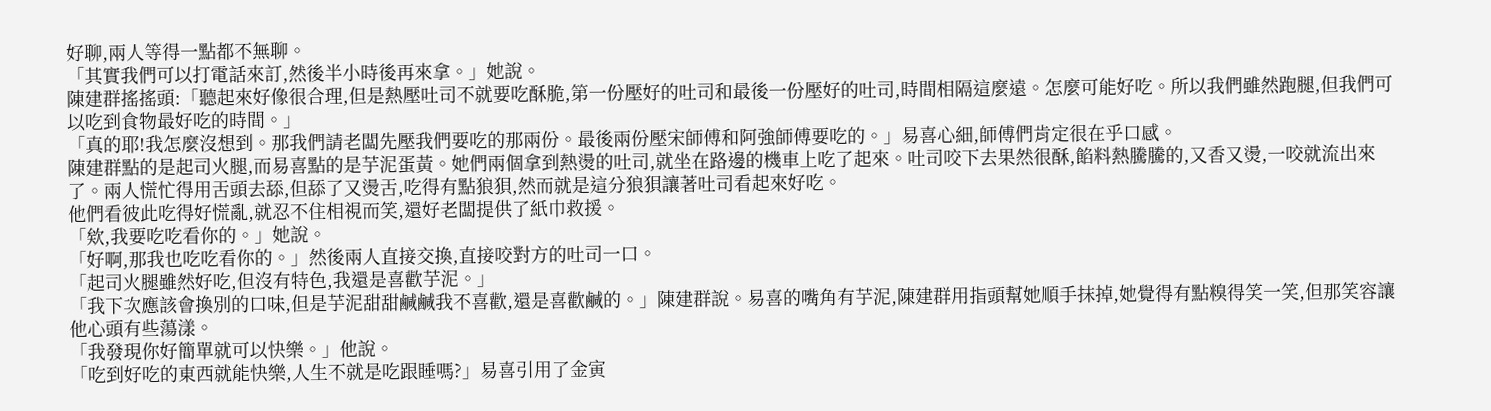好聊,兩人等得一點都不無聊。
「其實我們可以打電話來訂,然後半小時後再來拿。」她說。
陳建群搖搖頭:「聽起來好像很合理,但是熱壓吐司不就要吃酥脆,第一份壓好的吐司和最後一份壓好的吐司,時間相隔這麼遠。怎麼可能好吃。所以我們雖然跑腿,但我們可以吃到食物最好吃的時間。」
「真的耶!我怎麼沒想到。那我們請老闆先壓我們要吃的那兩份。最後兩份壓宋師傅和阿強師傅要吃的。」易喜心細,師傅們肯定很在乎口感。
陳建群點的是起司火腿,而易喜點的是芋泥蛋黃。她們兩個拿到熱燙的吐司,就坐在路邊的機車上吃了起來。吐司咬下去果然很酥,餡料熱騰騰的,又香又燙,一咬就流出來了。兩人慌忙得用舌頭去舔,但舔了又燙舌,吃得有點狼狽,然而就是這分狼狽讓著吐司看起來好吃。
他們看彼此吃得好慌亂,就忍不住相視而笑,還好老闆提供了紙巾救援。
「欸,我要吃吃看你的。」她說。
「好啊,那我也吃吃看你的。」然後兩人直接交換,直接咬對方的吐司一口。
「起司火腿雖然好吃,但沒有特色,我還是喜歡芋泥。」
「我下次應該會換別的口味,但是芋泥甜甜鹹鹹我不喜歡,還是喜歡鹹的。」陳建群說。易喜的嘴角有芋泥,陳建群用指頭幫她順手抹掉,她覺得有點糗得笑一笑,但那笑容讓他心頭有些蕩漾。
「我發現你好簡單就可以快樂。」他說。
「吃到好吃的東西就能快樂,人生不就是吃跟睡嗎?」易喜引用了金寅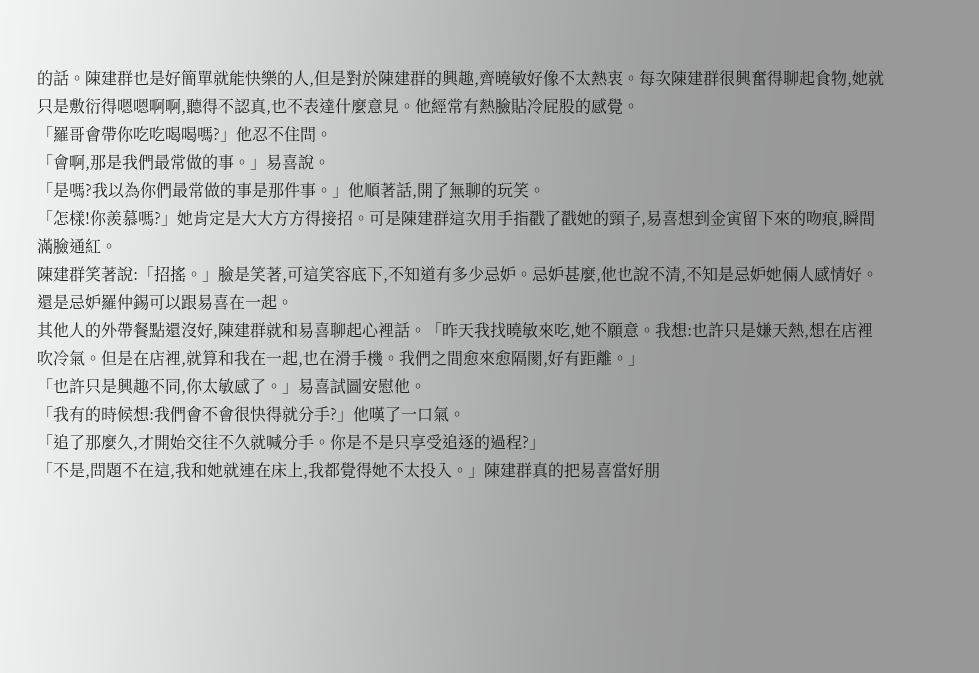的話。陳建群也是好簡單就能快樂的人,但是對於陳建群的興趣,齊曉敏好像不太熱衷。每次陳建群很興奮得聊起食物,她就只是敷衍得嗯嗯啊啊,聽得不認真,也不表達什麼意見。他經常有熱臉貼冷屁股的感覺。
「羅哥會帶你吃吃喝喝嗎?」他忍不住問。
「會啊,那是我們最常做的事。」易喜說。
「是嗎?我以為你們最常做的事是那件事。」他順著話,開了無聊的玩笑。
「怎樣!你羨慕嗎?」她肯定是大大方方得接招。可是陳建群這次用手指戳了戳她的頸子,易喜想到金寅留下來的吻痕,瞬間滿臉通紅。
陳建群笑著說:「招搖。」臉是笑著,可這笑容底下,不知道有多少忌妒。忌妒甚麼,他也說不清,不知是忌妒她倆人感情好。還是忌妒羅仲錫可以跟易喜在一起。
其他人的外帶餐點還沒好,陳建群就和易喜聊起心裡話。「昨天我找曉敏來吃,她不願意。我想:也許只是嫌天熱,想在店裡吹冷氣。但是在店裡,就算和我在一起,也在滑手機。我們之間愈來愈隔閡,好有距離。」
「也許只是興趣不同,你太敏感了。」易喜試圖安慰他。
「我有的時候想:我們會不會很快得就分手?」他嘆了一口氣。
「追了那麼久,才開始交往不久就喊分手。你是不是只享受追逐的過程?」
「不是,問題不在這,我和她就連在床上,我都覺得她不太投入。」陳建群真的把易喜當好朋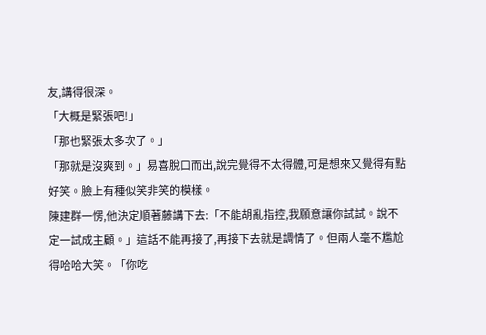友,講得很深。
「大概是緊張吧!」
「那也緊張太多次了。」
「那就是沒爽到。」易喜脫口而出,說完覺得不太得體,可是想來又覺得有點好笑。臉上有種似笑非笑的模樣。
陳建群一愣,他決定順著藤講下去:「不能胡亂指控,我願意讓你試試。說不定一試成主顧。」這話不能再接了,再接下去就是調情了。但兩人毫不尷尬得哈哈大笑。「你吃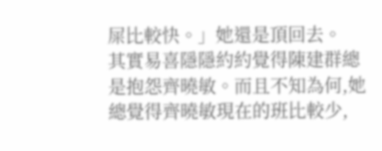屎比較快。」她還是頂回去。
其實易喜隱隱約約覺得陳建群總是抱怨齊曉敏。而且不知為何,她總覺得齊曉敏現在的班比較少,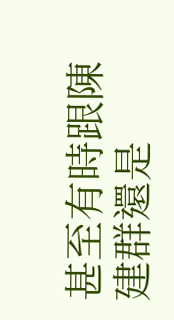甚至有時跟陳建群還是